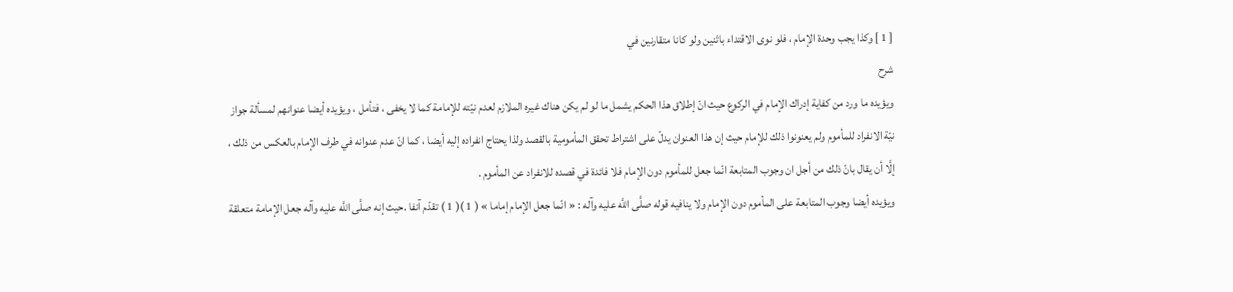[ 1 ] وكذا يجب وحدة الإمام ، فلو نوى الاقتداء باثنين ولو كانا متقارنين في
شرح
ويؤيده ما ورد من كفاية إدراك الإمام في الركوع حيث انّ إطلاق هذا الحكم يشمل ما لو لم يكن هناك غيره الملازم لعدم نيّته للإمامة كما لا يخفى ، فتأمل ، ويؤيده أيضا عنوانهم لمسألة جواز نيّة الانفراد للمأموم ولم يعنونوا ذلك للإمام حيث إن هذا العنوان يدلّ على اشتراط تحقق المأمومية بالقصد ولذا يحتاج انفراده إليه أيضا ، كما انّ عدم عنوانه في طرف الإمام بالعكس من ذلك ، إلَّا أن يقال بانّ ذلك من أجل ان وجوب المتابعة انّما جعل للمأموم دون الإمام فلا فائدة في قصده للانفراد عن المأموم .
ويؤيده أيضا وجوب المتابعة على المأموم دون الإمام ولا ينافيه قوله صلَّى اللَّه عليه وآله : « انّما جعل الإمام إماما » ( 1 )( 1 ) تقدّم آنفا .حيث إنه صلَّى اللَّه عليه وآله جعل الإمامة متعلقة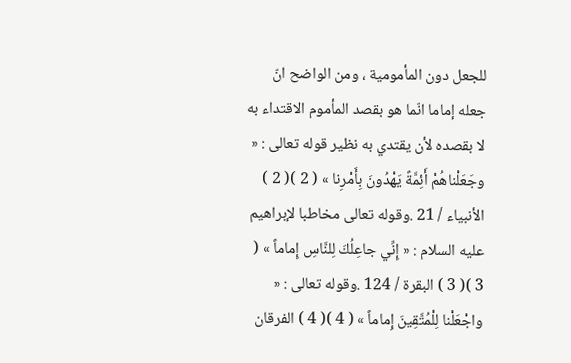للجعل دون المأمومية ، ومن الواضح انّ جعله إماما انّما هو بقصد المأموم الاقتداء به لا بقصده لأن يقتدي به نظير قوله تعالى : « وجَعَلْناهُمْ أَئِمَّةً يَهْدُونَ بِأَمْرِنا » ( 2 )( 2 ) الأنبياء / 21 .وقوله تعالى مخاطبا لإبراهيم عليه السلام : « إِنِّي جاعِلُكَ لِلنَّاسِ إِماماً » ( 3 )( 3 ) البقرة / 124 .وقوله تعالى : « واجْعَلْنا لِلْمُتَّقِينَ إِماماً » ( 4 )( 4 ) الفرقان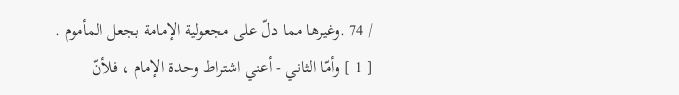/ 74 .وغيرها مما دلّ على مجعولية الإمامة بجعل المأموم .
[ 1 ] وأمّا الثاني - أعني اشتراط وحدة الإمام ، فلأنّ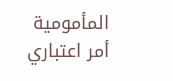المأمومية أمر اعتباري